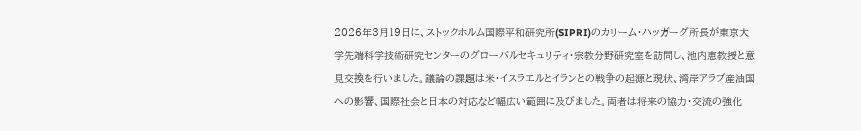2026年3月19日に、ストックホルム国際平和研究所(SIPRI)のカリーム・ハッガーグ所長が東京大学先端科学技術研究センターのグローバルセキュリティ・宗教分野研究室を訪問し、池内恵教授と意見交換を行いました。議論の課題は米・イスラエルとイランとの戦争の起源と現状、湾岸アラブ産油国への影響、国際社会と日本の対応など幅広い範囲に及びました。両者は将来の協力・交流の強化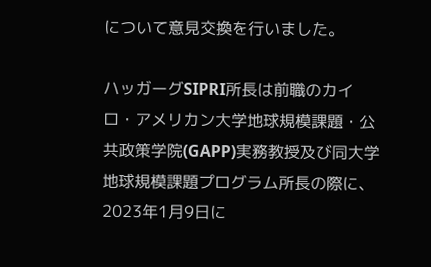について意見交換を行いました。

ハッガーグSIPRI所長は前職のカイロ・アメリカン大学地球規模課題・公共政策学院(GAPP)実務教授及び同大学地球規模課題プログラム所長の際に、2023年1月9日に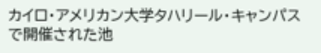カイロ・アメリカン大学タハリール・キャンパスで開催された池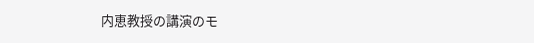内恵教授の講演のモ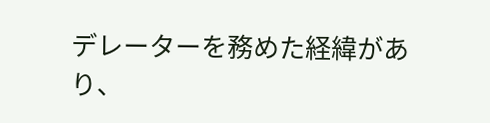デレーターを務めた経緯があり、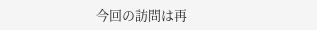今回の訪問は再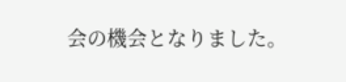会の機会となりました。